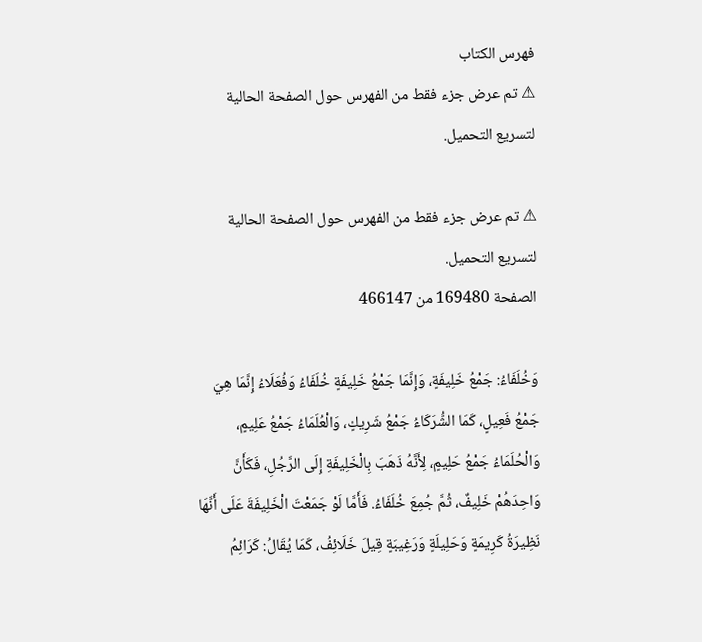فهرس الكتاب
⚠ تم عرض جزء فقط من الفهرس حول الصفحة الحالية لتسريع التحميل.

⚠ تم عرض جزء فقط من الفهرس حول الصفحة الحالية لتسريع التحميل.
الصفحة 169480 من 466147

وَخُلَفَاءُ: جَمْعُ خَلِيفَةٍ، وَإِنَّمَا جَمْعُ خَلِيفَةٍ خُلَفَاءُ وَفُعَلَاءُ إِنَّمَا هِيَ جَمْعُ فَعِيلٍ، كَمَا الشُّرَكَاءُ جَمْعُ شَرِيكٍ، وَالْعُلَمَاءُ جَمْعُ عَلِيمٍ، وَالْحُلَمَاءُ جَمْعُ حَلِيمٍ، لِأَنَّهُ ذَهَبَ بِالْخَلِيفَةِ إِلَى الرَّجُلِ، فَكَأَنَّ وَاحِدَهُمْ خَلِيفٌ، ثُمَّ جُمِعَ خُلَفَاءُ. فَأَمَّا لَوْ جَمَعْتَ الْخَلِيفَةَ عَلَى أَنَّهَا نَظِيرَةُ كَرِيمَةٍ وَحَلِيلَةٍ وَرَغِيبَةٍ قِيلَ خَلَائِفُ، كَمَا يُقَالُ: كَرَائِمُ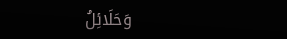وَحَلَائِلُ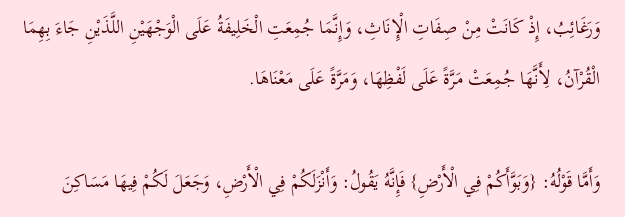وَرَغَائِبُ، إِذْ كَانَتْ مِنْ صِفَاتِ الْإِنَاثِ، وَإِنَّمَا جُمِعَتِ الْخَلِيفَةُ عَلَى الْوَجْهَيْنِ اللَّذَيْنِ جَاءَ بِهِمَا الْقُرْآنُ، لِأَنَّهَا جُمِعَتْ مَرَّةً عَلَى لَفْظِهَا، وَمَرَّةً عَلَى مَعْنَاهَا.

وَأَمَّا قَوْلُهُ: {وَبَوَّأَكُمْ فِي الْأَرْضِ} فَإِنَّهُ يَقُولُ: وَأَنْزَلَكُمْ فِي الْأَرْضِ، وَجَعَلَ لَكُمْ فِيهَا مَسَاكِنَ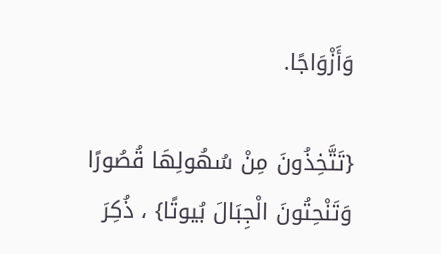وَأَزْوَاجًا.

{تَتَّخِذُونَ مِنْ سُهُولِهَا قُصُورًا وَتَنْحِتُونَ الْجِبَالَ بُيوتًا} ، ذُكِرَ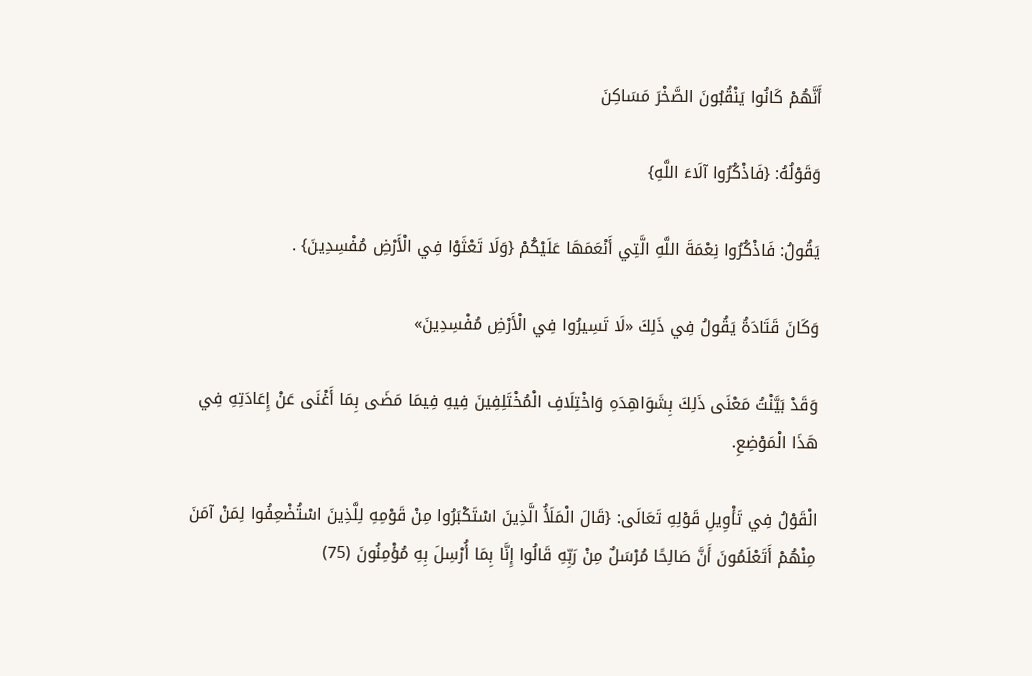أَنَّهُمْ كَانُوا يَنْقُبُونَ الصَّخْرَ مَسَاكِنَ

وَقَوْلُهُ: {فَاذْكُرُوا آلَاءَ اللَّهِ}

يَقُولُ: فَاذْكُرُوا نِعْمَةَ اللَّهِ الَّتِي أَنْعَمَهَا عَلَيْكُمْ {وَلَا تَعْثَوْا فِي الْأَرْضِ مُفْسِدِينَ} .

وَكَانَ قَتَادَةُ يَقُولُ فِي ذَلِكَ «لَا تَسِيرُوا فِي الْأَرْضِ مُفْسِدِينَ»

وَقَدْ بَيَّنْتُ مَعْنَى ذَلِكَ بِشَوَاهِدَهِ وَاخْتِلَافِ الْمُخْتَلِفِينَ فِيهِ فِيمَا مَضَى بِمَا أَغْنَى عَنْ إِعَادَتِهِ فِي هَذَا الْمَوْضِعِ.

الْقَوْلُ فِي تَأْوِيلِ قَوْلِهِ تَعَالَى: {قَالَ الْمَلَأُ الَّذِينَ اسْتَكْبَرُوا مِنْ قَوْمِهِ لِلَّذِينَ اسْتُضْعِفُوا لِمَنْ آمَنَ مِنْهُمْ أَتَعْلَمُونَ أَنَّ صَالِحًا مُرْسَلٌ مِنْ رَبِّهِ قَالُوا إِنَّا بِمَا أُرْسِلَ بِهِ مُؤْمِنُونَ (75)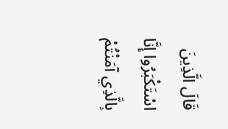قَالَ الَّذِينَ اسْتَكْبَرُوا إِنَّا بِالَّذِي آمَنْتُمْ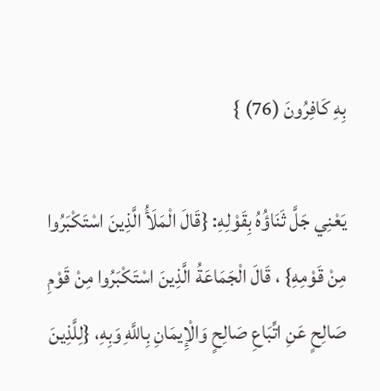بِهِ كَافِرُونَ (76) }

يَعْنِي جَلَّ ثَنَاؤُهُ بِقَوْلِهِ: {قَالَ الْمَلَأُ الَّذِينَ اسْتَكْبَرُوا مِنْ قَوْمِهِ} ، قَالَ الْجَمَاعَةُ الَّذِينَ اسْتَكْبَرُوا مِنْ قَوْمِ صَالِحٍ عَنِ اتِّبَاعِ صَالِحٍ وَالْإِيمَانِ بِاللَّهِ وَبِهِ، {لِلَّذِينَ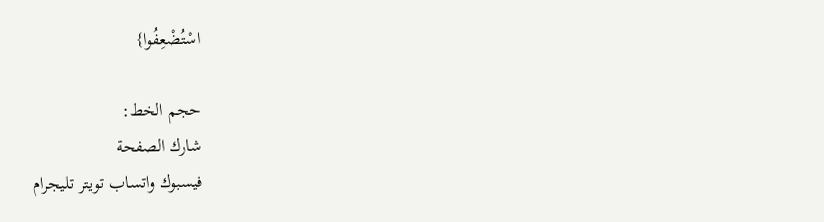اسْتُضْعِفُوا}

حجم الخط:
شارك الصفحة
فيسبوك واتساب تويتر تليجرام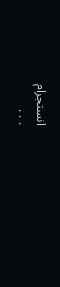انستجرام
. . .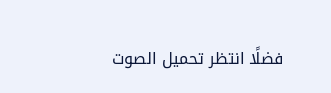فضلًا انتظر تحميل الصوت